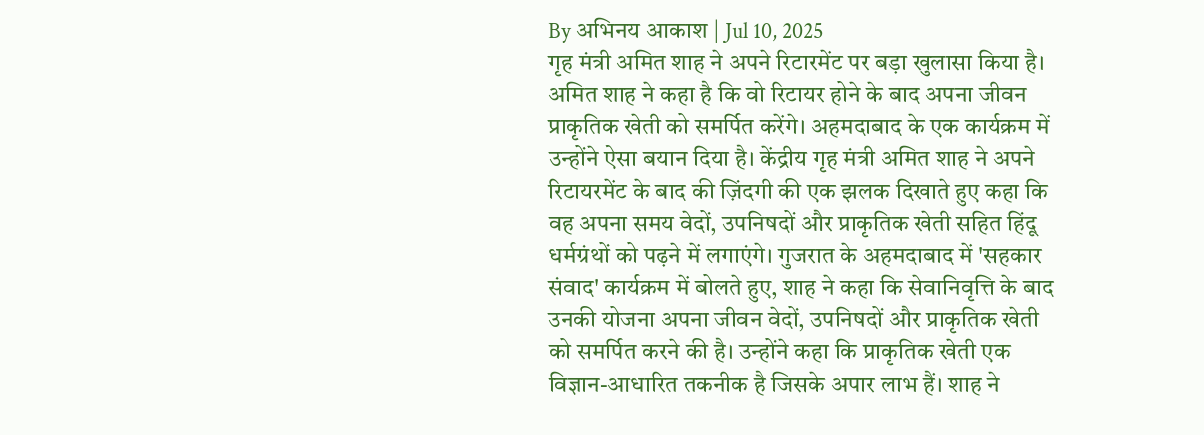By अभिनय आकाश | Jul 10, 2025
गृह मंत्री अमित शाह ने अपने रिटारमेंट पर बड़ा खुलासा किया है। अमित शाह ने कहा है कि वो रिटायर होने के बाद अपना जीवन प्राकृतिक खेती को समर्पित करेंगे। अहमदाबाद के एक कार्यक्रम में उन्होंने ऐसा बयान दिया है। केंद्रीय गृह मंत्री अमित शाह ने अपने रिटायरमेंट के बाद की ज़िंदगी की एक झलक दिखाते हुए कहा कि वह अपना समय वेदों, उपनिषदों और प्राकृतिक खेती सहित हिंदू धर्मग्रंथों को पढ़ने में लगाएंगे। गुजरात के अहमदाबाद में 'सहकार संवाद' कार्यक्रम में बोलते हुए, शाह ने कहा कि सेवानिवृत्ति के बाद उनकी योजना अपना जीवन वेदों, उपनिषदों और प्राकृतिक खेती को समर्पित करने की है। उन्होंने कहा कि प्राकृतिक खेती एक विज्ञान-आधारित तकनीक है जिसके अपार लाभ हैं। शाह ने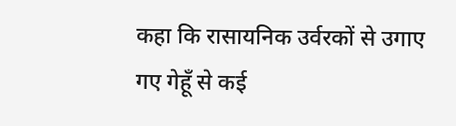कहा कि रासायनिक उर्वरकों से उगाए गए गेहूँ से कई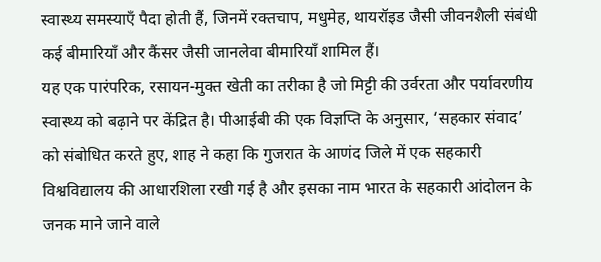स्वास्थ्य समस्याएँ पैदा होती हैं, जिनमें रक्तचाप, मधुमेह, थायरॉइड जैसी जीवनशैली संबंधी कई बीमारियाँ और कैंसर जैसी जानलेवा बीमारियाँ शामिल हैं।
यह एक पारंपरिक, रसायन-मुक्त खेती का तरीका है जो मिट्टी की उर्वरता और पर्यावरणीय स्वास्थ्य को बढ़ाने पर केंद्रित है। पीआईबी की एक विज्ञप्ति के अनुसार, ‘सहकार संवाद’ को संबोधित करते हुए, शाह ने कहा कि गुजरात के आणंद जिले में एक सहकारी विश्वविद्यालय की आधारशिला रखी गई है और इसका नाम भारत के सहकारी आंदोलन के जनक माने जाने वाले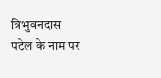त्रिभुवनदास पटेल के नाम पर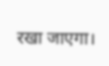रखा जाएगा।